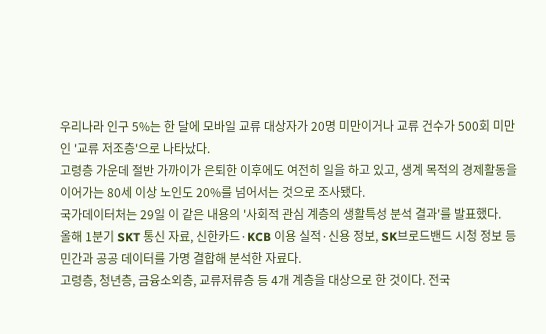우리나라 인구 5%는 한 달에 모바일 교류 대상자가 20명 미만이거나 교류 건수가 500회 미만인 '교류 저조층'으로 나타났다.
고령층 가운데 절반 가까이가 은퇴한 이후에도 여전히 일을 하고 있고, 생계 목적의 경제활동을 이어가는 80세 이상 노인도 20%를 넘어서는 것으로 조사됐다.
국가데이터처는 29일 이 같은 내용의 '사회적 관심 계층의 생활특성 분석 결과'를 발표했다.
올해 1분기 SKT 통신 자료, 신한카드·KCB 이용 실적·신용 정보, SK브로드밴드 시청 정보 등 민간과 공공 데이터를 가명 결합해 분석한 자료다.
고령층, 청년층, 금융소외층, 교류저류층 등 4개 계층을 대상으로 한 것이다. 전국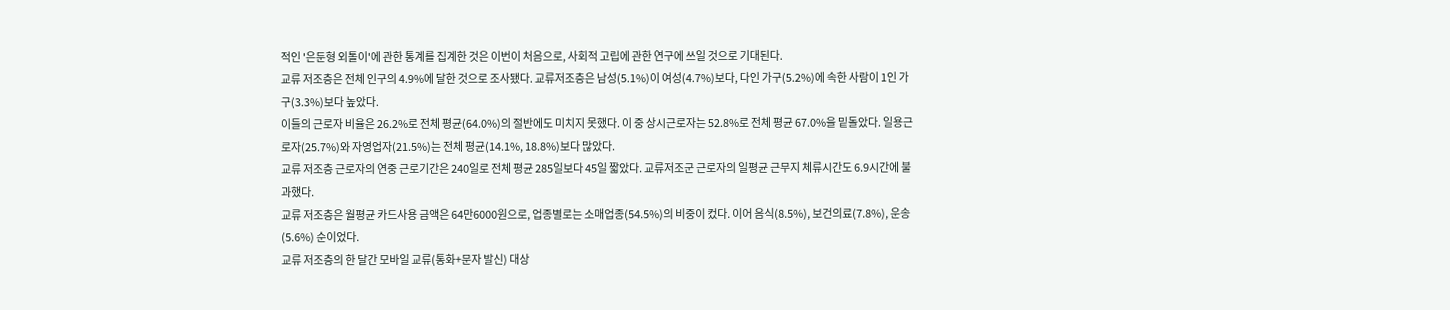적인 '은둔형 외톨이'에 관한 통계를 집계한 것은 이번이 처음으로, 사회적 고립에 관한 연구에 쓰일 것으로 기대된다.
교류 저조층은 전체 인구의 4.9%에 달한 것으로 조사됐다. 교류저조층은 남성(5.1%)이 여성(4.7%)보다, 다인 가구(5.2%)에 속한 사람이 1인 가구(3.3%)보다 높았다.
이들의 근로자 비율은 26.2%로 전체 평균(64.0%)의 절반에도 미치지 못했다. 이 중 상시근로자는 52.8%로 전체 평균 67.0%을 밑돌았다. 일용근로자(25.7%)와 자영업자(21.5%)는 전체 평균(14.1%, 18.8%)보다 많았다.
교류 저조층 근로자의 연중 근로기간은 240일로 전체 평균 285일보다 45일 짧았다. 교류저조군 근로자의 일평균 근무지 체류시간도 6.9시간에 불과했다.
교류 저조층은 월평균 카드사용 금액은 64만6000원으로, 업종별로는 소매업종(54.5%)의 비중이 컸다. 이어 음식(8.5%), 보건의료(7.8%), 운송(5.6%) 순이었다.
교류 저조층의 한 달간 모바일 교류(통화+문자 발신) 대상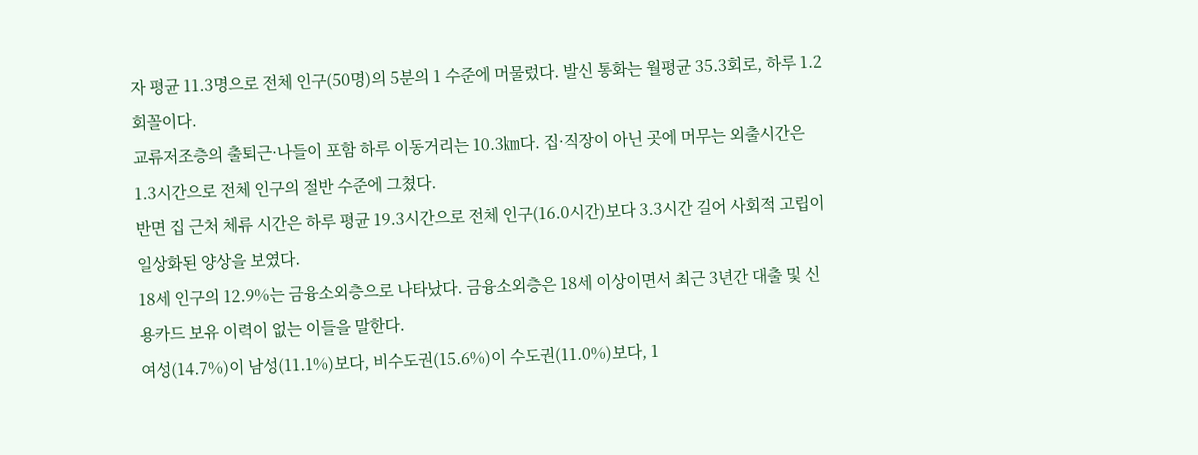자 평균 11.3명으로 전체 인구(50명)의 5분의 1 수준에 머물렀다. 발신 통화는 월평균 35.3회로, 하루 1.2회꼴이다.
교류저조층의 출퇴근·나들이 포함 하루 이동거리는 10.3㎞다. 집·직장이 아닌 곳에 머무는 외출시간은 1.3시간으로 전체 인구의 절반 수준에 그쳤다.
반면 집 근처 체류 시간은 하루 평균 19.3시간으로 전체 인구(16.0시간)보다 3.3시간 길어 사회적 고립이 일상화된 양상을 보였다.
18세 인구의 12.9%는 금융소외층으로 나타났다. 금융소외층은 18세 이상이면서 최근 3년간 대출 및 신용카드 보유 이력이 없는 이들을 말한다.
여성(14.7%)이 남성(11.1%)보다, 비수도권(15.6%)이 수도권(11.0%)보다, 1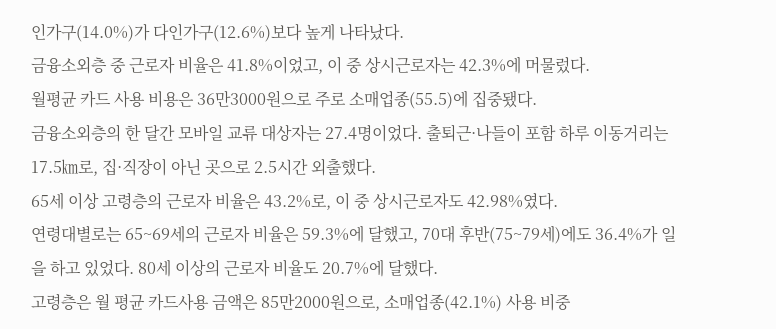인가구(14.0%)가 다인가구(12.6%)보다 높게 나타났다.
금융소외층 중 근로자 비율은 41.8%이었고, 이 중 상시근로자는 42.3%에 머물렀다.
월평균 카드 사용 비용은 36만3000원으로 주로 소매업종(55.5)에 집중됐다.
금융소외층의 한 달간 모바일 교류 대상자는 27.4명이었다. 출퇴근·나들이 포함 하루 이동거리는 17.5㎞로, 집·직장이 아닌 곳으로 2.5시간 외출했다.
65세 이상 고령층의 근로자 비율은 43.2%로, 이 중 상시근로자도 42.98%였다.
연령대별로는 65~69세의 근로자 비율은 59.3%에 달했고, 70대 후반(75~79세)에도 36.4%가 일을 하고 있었다. 80세 이상의 근로자 비율도 20.7%에 달했다.
고령층은 월 평균 카드사용 금액은 85만2000원으로, 소매업종(42.1%) 사용 비중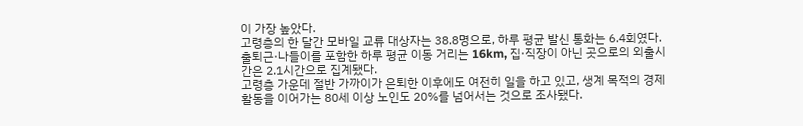이 가장 높았다.
고령층의 한 달간 모바일 교류 대상자는 38.8명으로, 하루 평균 발신 통화는 6.4회였다. 출퇴근·나들이를 포함한 하루 평균 이동 거리는 16km, 집·직장이 아닌 곳으로의 외출시간은 2.1시간으로 집계됐다.
고령층 가운데 절반 가까이가 은퇴한 이후에도 여전히 일을 하고 있고, 생계 목적의 경제활동을 이어가는 80세 이상 노인도 20%를 넘어서는 것으로 조사됐다.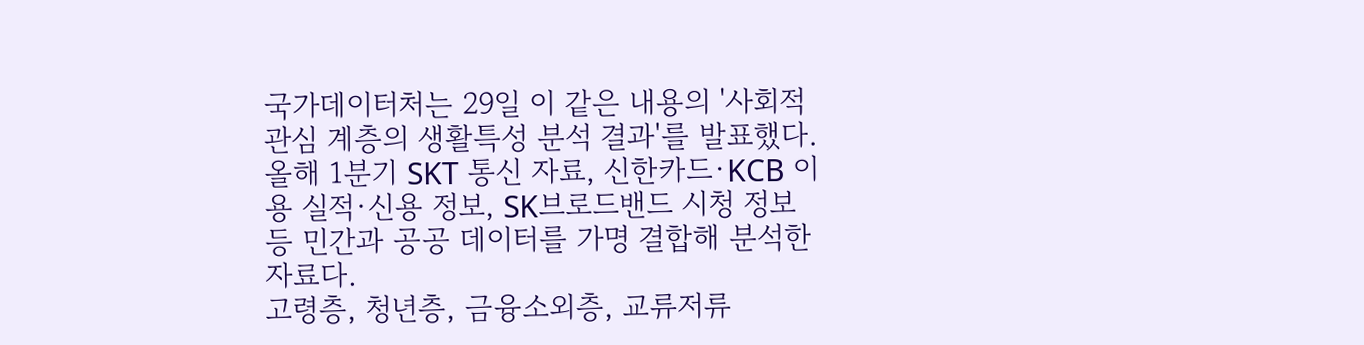국가데이터처는 29일 이 같은 내용의 '사회적 관심 계층의 생활특성 분석 결과'를 발표했다.
올해 1분기 SKT 통신 자료, 신한카드·KCB 이용 실적·신용 정보, SK브로드밴드 시청 정보 등 민간과 공공 데이터를 가명 결합해 분석한 자료다.
고령층, 청년층, 금융소외층, 교류저류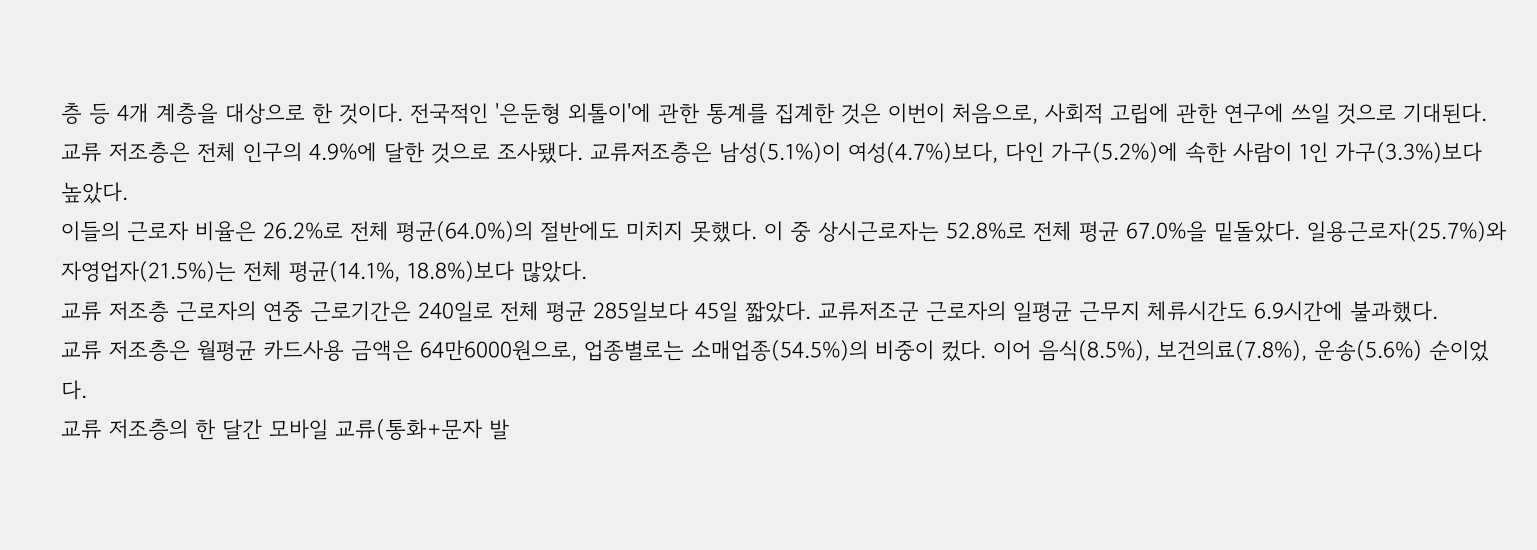층 등 4개 계층을 대상으로 한 것이다. 전국적인 '은둔형 외톨이'에 관한 통계를 집계한 것은 이번이 처음으로, 사회적 고립에 관한 연구에 쓰일 것으로 기대된다.
교류 저조층은 전체 인구의 4.9%에 달한 것으로 조사됐다. 교류저조층은 남성(5.1%)이 여성(4.7%)보다, 다인 가구(5.2%)에 속한 사람이 1인 가구(3.3%)보다 높았다.
이들의 근로자 비율은 26.2%로 전체 평균(64.0%)의 절반에도 미치지 못했다. 이 중 상시근로자는 52.8%로 전체 평균 67.0%을 밑돌았다. 일용근로자(25.7%)와 자영업자(21.5%)는 전체 평균(14.1%, 18.8%)보다 많았다.
교류 저조층 근로자의 연중 근로기간은 240일로 전체 평균 285일보다 45일 짧았다. 교류저조군 근로자의 일평균 근무지 체류시간도 6.9시간에 불과했다.
교류 저조층은 월평균 카드사용 금액은 64만6000원으로, 업종별로는 소매업종(54.5%)의 비중이 컸다. 이어 음식(8.5%), 보건의료(7.8%), 운송(5.6%) 순이었다.
교류 저조층의 한 달간 모바일 교류(통화+문자 발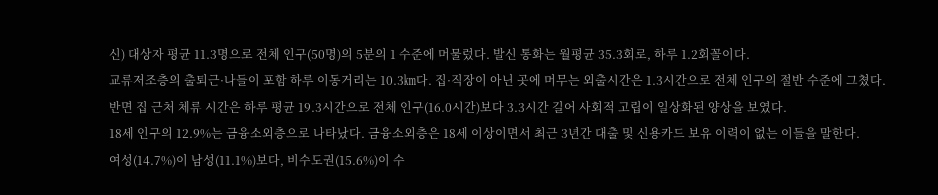신) 대상자 평균 11.3명으로 전체 인구(50명)의 5분의 1 수준에 머물렀다. 발신 통화는 월평균 35.3회로, 하루 1.2회꼴이다.
교류저조층의 출퇴근·나들이 포함 하루 이동거리는 10.3㎞다. 집·직장이 아닌 곳에 머무는 외출시간은 1.3시간으로 전체 인구의 절반 수준에 그쳤다.
반면 집 근처 체류 시간은 하루 평균 19.3시간으로 전체 인구(16.0시간)보다 3.3시간 길어 사회적 고립이 일상화된 양상을 보였다.
18세 인구의 12.9%는 금융소외층으로 나타났다. 금융소외층은 18세 이상이면서 최근 3년간 대출 및 신용카드 보유 이력이 없는 이들을 말한다.
여성(14.7%)이 남성(11.1%)보다, 비수도권(15.6%)이 수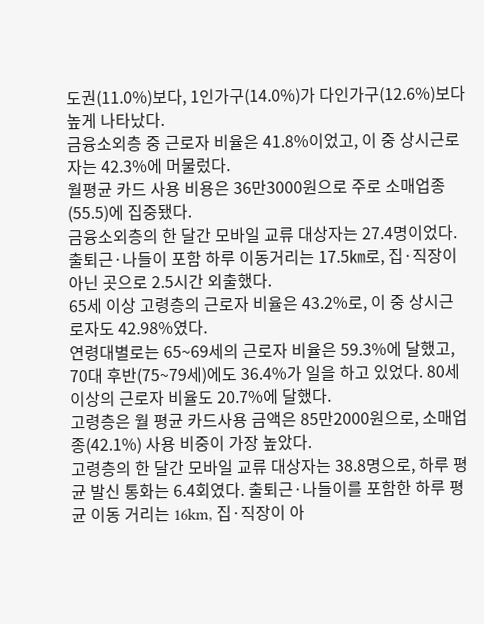도권(11.0%)보다, 1인가구(14.0%)가 다인가구(12.6%)보다 높게 나타났다.
금융소외층 중 근로자 비율은 41.8%이었고, 이 중 상시근로자는 42.3%에 머물렀다.
월평균 카드 사용 비용은 36만3000원으로 주로 소매업종(55.5)에 집중됐다.
금융소외층의 한 달간 모바일 교류 대상자는 27.4명이었다. 출퇴근·나들이 포함 하루 이동거리는 17.5㎞로, 집·직장이 아닌 곳으로 2.5시간 외출했다.
65세 이상 고령층의 근로자 비율은 43.2%로, 이 중 상시근로자도 42.98%였다.
연령대별로는 65~69세의 근로자 비율은 59.3%에 달했고, 70대 후반(75~79세)에도 36.4%가 일을 하고 있었다. 80세 이상의 근로자 비율도 20.7%에 달했다.
고령층은 월 평균 카드사용 금액은 85만2000원으로, 소매업종(42.1%) 사용 비중이 가장 높았다.
고령층의 한 달간 모바일 교류 대상자는 38.8명으로, 하루 평균 발신 통화는 6.4회였다. 출퇴근·나들이를 포함한 하루 평균 이동 거리는 16km, 집·직장이 아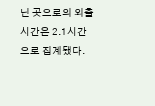닌 곳으로의 외출시간은 2.1시간으로 집계됐다.